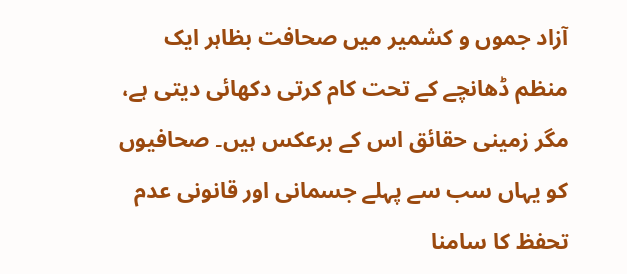آزاد جموں و کشمیر میں صحافت بظاہر ایک منظم ڈھانچے کے تحت کام کرتی دکھائی دیتی ہے، مگر زمینی حقائق اس کے برعکس ہیں۔ صحافیوں کو یہاں سب سے پہلے جسمانی اور قانونی عدم تحفظ کا سامنا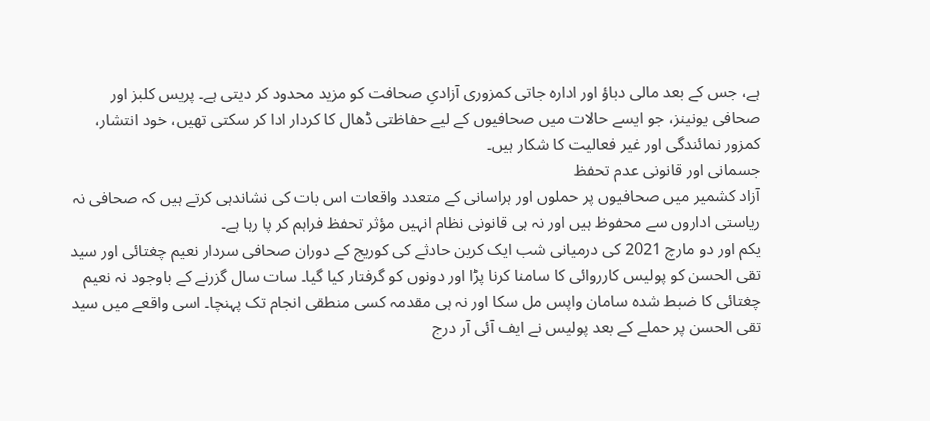ہے، جس کے بعد مالی دباؤ اور ادارہ جاتی کمزوری آزادیِ صحافت کو مزید محدود کر دیتی ہے۔ پریس کلبز اور صحافی یونینز، جو ایسے حالات میں صحافیوں کے لیے حفاظتی ڈھال کا کردار ادا کر سکتی تھیں، خود انتشار، کمزور نمائندگی اور غیر فعالیت کا شکار ہیں۔
جسمانی اور قانونی عدم تحفظ
آزاد کشمیر میں صحافیوں پر حملوں اور ہراسانی کے متعدد واقعات اس بات کی نشاندہی کرتے ہیں کہ صحافی نہ ریاستی اداروں سے محفوظ ہیں اور نہ ہی قانونی نظام انہیں مؤثر تحفظ فراہم کر پا رہا ہے۔
یکم اور دو مارچ 2021 کی درمیانی شب ایک کرین حادثے کی کوریج کے دوران صحافی سردار نعیم چغتائی اور سید تقی الحسن کو پولیس کارروائی کا سامنا کرنا پڑا اور دونوں کو گرفتار کیا گیا۔ سات سال گزرنے کے باوجود نہ نعیم چغتائی کا ضبط شدہ سامان واپس مل سکا اور نہ ہی مقدمہ کسی منطقی انجام تک پہنچا۔ اسی واقعے میں سید تقی الحسن پر حملے کے بعد پولیس نے ایف آئی آر درج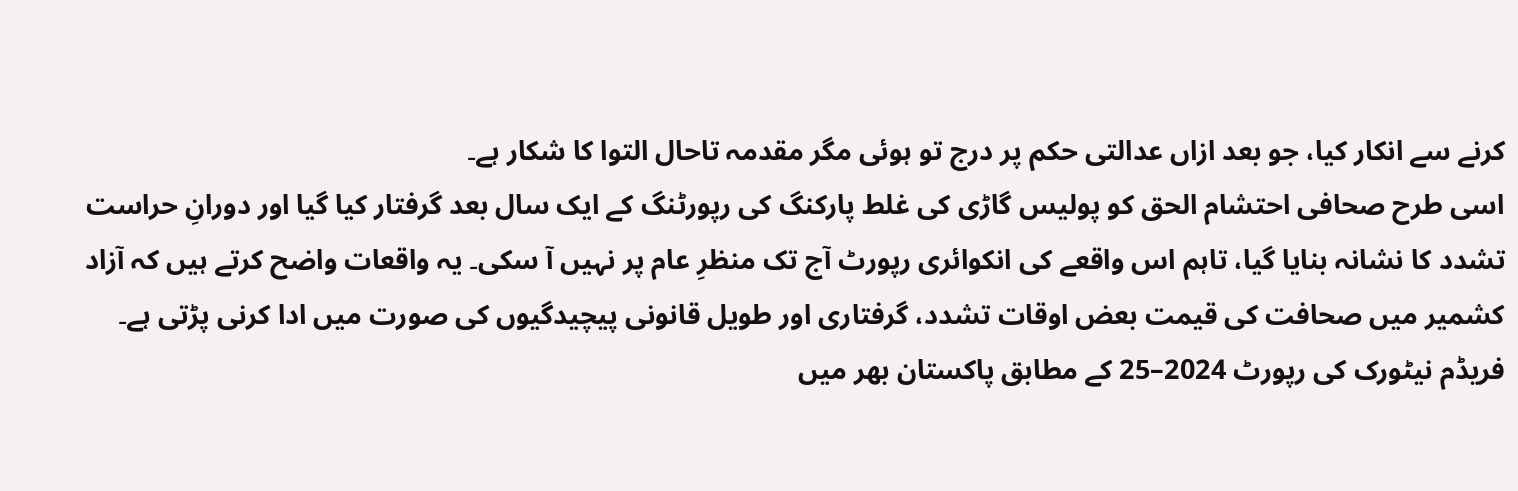کرنے سے انکار کیا، جو بعد ازاں عدالتی حکم پر درج تو ہوئی مگر مقدمہ تاحال التوا کا شکار ہے۔
اسی طرح صحافی احتشام الحق کو پولیس گاڑی کی غلط پارکنگ کی رپورٹنگ کے ایک سال بعد گرفتار کیا گیا اور دورانِ حراست تشدد کا نشانہ بنایا گیا، تاہم اس واقعے کی انکوائری رپورٹ آج تک منظرِ عام پر نہیں آ سکی۔ یہ واقعات واضح کرتے ہیں کہ آزاد کشمیر میں صحافت کی قیمت بعض اوقات تشدد، گرفتاری اور طویل قانونی پیچیدگیوں کی صورت میں ادا کرنی پڑتی ہے۔
فریڈم نیٹورک کی رپورٹ 2024–25 کے مطابق پاکستان بھر میں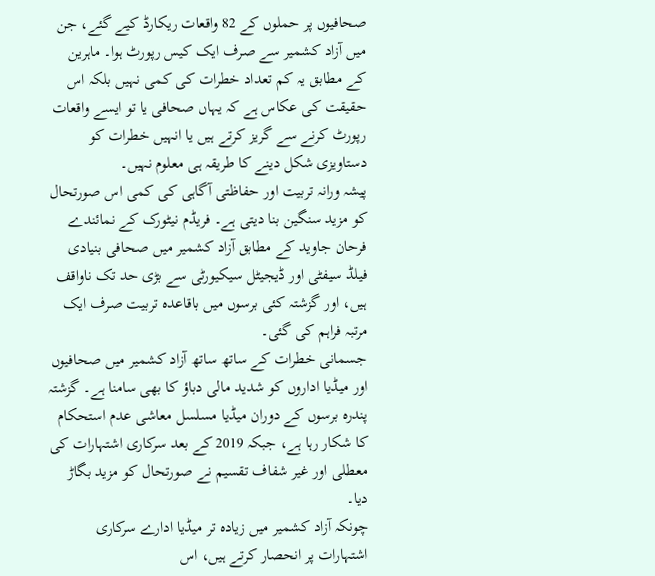صحافیوں پر حملوں کے 82 واقعات ریکارڈ کیے گئے، جن میں آزاد کشمیر سے صرف ایک کیس رپورٹ ہوا۔ ماہرین کے مطابق یہ کم تعداد خطرات کی کمی نہیں بلکہ اس حقیقت کی عکاس ہے کہ یہاں صحافی یا تو ایسے واقعات رپورٹ کرنے سے گریز کرتے ہیں یا انہیں خطرات کو دستاویزی شکل دینے کا طریقہ ہی معلوم نہیں۔
پیشہ ورانہ تربیت اور حفاظتی آگاہی کی کمی اس صورتحال کو مزید سنگین بنا دیتی ہے۔ فریڈم نیٹورک کے نمائندے فرحان جاوید کے مطابق آزاد کشمیر میں صحافی بنیادی فیلڈ سیفٹی اور ڈیجیٹل سیکیورٹی سے بڑی حد تک ناواقف ہیں، اور گزشتہ کئی برسوں میں باقاعدہ تربیت صرف ایک مرتبہ فراہم کی گئی۔
جسمانی خطرات کے ساتھ ساتھ آزاد کشمیر میں صحافیوں اور میڈیا اداروں کو شدید مالی دباؤ کا بھی سامنا ہے۔ گزشتہ پندرہ برسوں کے دوران میڈیا مسلسل معاشی عدم استحکام کا شکار رہا ہے، جبکہ 2019 کے بعد سرکاری اشتہارات کی معطلی اور غیر شفاف تقسیم نے صورتحال کو مزید بگاڑ دیا۔
چونکہ آزاد کشمیر میں زیادہ تر میڈیا ادارے سرکاری اشتہارات پر انحصار کرتے ہیں، اس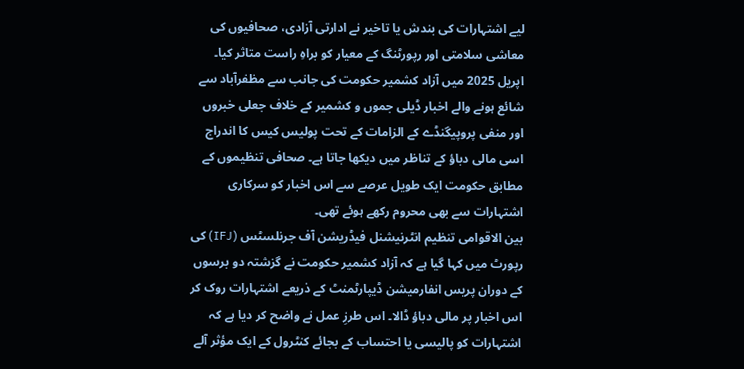لیے اشتہارات کی بندش یا تاخیر نے ادارتی آزادی، صحافیوں کی معاشی سلامتی اور رپورٹنگ کے معیار کو براہِ راست متاثر کیا۔
اپریل 2025 میں آزاد کشمیر حکومت کی جانب سے مظفرآباد سے شائع ہونے والے اخبار ڈیلی جموں و کشمیر کے خلاف جعلی خبروں اور منفی پروپیگنڈے کے الزامات کے تحت پولیس کیس کا اندراج اسی مالی دباؤ کے تناظر میں دیکھا جاتا ہے۔ صحافی تنظیموں کے مطابق حکومت ایک طویل عرصے سے اس اخبار کو سرکاری اشتہارات سے بھی محروم رکھے ہوئے تھی۔
بین الاقوامی تنظیم انٹرنیشنل فیڈریشن آف جرنلسٹس (IFJ) کی رپورٹ میں کہا گیا ہے کہ آزاد کشمیر حکومت نے گزشتہ دو برسوں کے دوران پریس انفارمیشن ڈیپارٹمنٹ کے ذریعے اشتہارات روک کر اس اخبار پر مالی دباؤ ڈالا۔ اس طرزِ عمل نے واضح کر دیا ہے کہ اشتہارات کو پالیسی یا احتساب کے بجائے کنٹرول کے ایک مؤثر آلے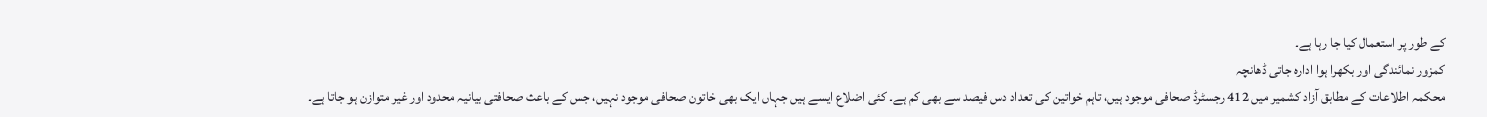کے طور پر استعمال کیا جا رہا ہے۔
کمزور نمائندگی اور بکھرا ہوا ادارہ جاتی ڈھانچہ
محکمہ اطلاعات کے مطابق آزاد کشمیر میں 412 رجسٹرڈ صحافی موجود ہیں، تاہم خواتین کی تعداد دس فیصد سے بھی کم ہے۔ کئی اضلاع ایسے ہیں جہاں ایک بھی خاتون صحافی موجود نہیں، جس کے باعث صحافتی بیانیہ محدود اور غیر متوازن ہو جاتا ہے۔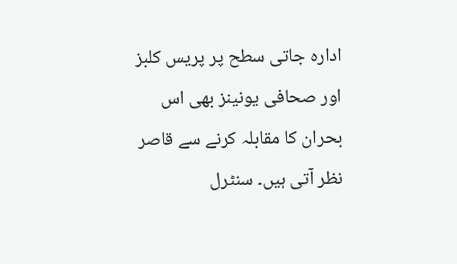ادارہ جاتی سطح پر پریس کلبز اور صحافی یونینز بھی اس بحران کا مقابلہ کرنے سے قاصر نظر آتی ہیں۔ سنٹرل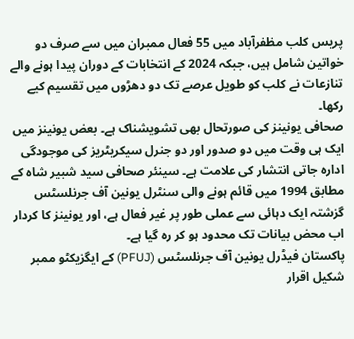پریس کلب مظفرآباد میں 55 فعال ممبران میں سے صرف دو خواتین شامل ہیں، جبکہ 2024 کے انتخابات کے دوران پیدا ہونے والے تنازعات نے کلب کو طویل عرصے تک دو دھڑوں میں تقسیم کیے رکھا۔
صحافی یونینز کی صورتحال بھی تشویشناک ہے۔ بعض یونینز میں ایک ہی وقت میں دو صدور اور دو جنرل سیکریٹریز کی موجودگی ادارہ جاتی انتشار کی علامت ہے۔ سینئر صحافی سید شبیر شاہ کے مطابق 1994 میں قائم ہونے والی سنٹرل یونین آف جرنلسٹس گزشتہ ایک دہائی سے عملی طور پر غیر فعال ہے، اور یونینز کا کردار اب محض بیانات تک محدود ہو کر رہ گیا ہے۔
پاکستان فیڈرل یونین آف جرنلسٹس (PFUJ) کے ایگزیکٹو ممبر شکیل اقرار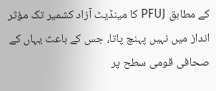کے مطابق PFUJ کا مینڈیٹ آزاد کشمیر تک مؤثر انداز میں نہیں پہنچ پاتا، جس کے باعث یہاں کے صحافی قومی سطح پر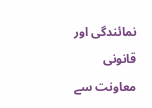نمائندگی اور قانونی معاونت سے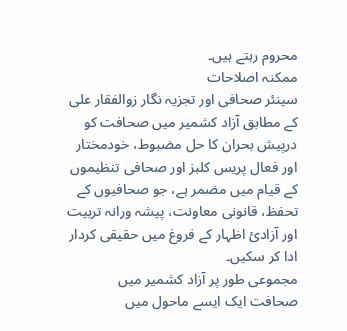محروم رہتے ہیں۔
ممکنہ اصلاحات
سینئر صحافی اور تجزیہ نگار زوالفقار علی کے مطابق آزاد کشمیر میں صحافت کو درپیش بحران کا حل مضبوط، خودمختار اور فعال پریس کلبز اور صحافی تنظیموں کے قیام میں مضمر ہے، جو صحافیوں کے تحفظ، قانونی معاونت، پیشہ ورانہ تربیت اور آزادیٔ اظہار کے فروغ میں حقیقی کردار ادا کر سکیں۔
مجموعی طور پر آزاد کشمیر میں صحافت ایک ایسے ماحول میں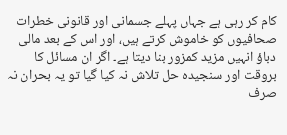کام کر رہی ہے جہاں پہلے جسمانی اور قانونی خطرات صحافیوں کو خاموش کرتے ہیں، اور اس کے بعد مالی دباؤ انہیں مزید کمزور بنا دیتا ہے۔ اگر ان مسائل کا بروقت اور سنجیدہ حل تلاش نہ کیا گیا تو یہ بحران نہ صرف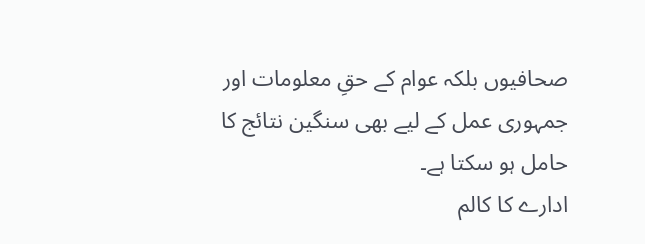صحافیوں بلکہ عوام کے حقِ معلومات اور جمہوری عمل کے لیے بھی سنگین نتائج کا حامل ہو سکتا ہے۔
ادارے کا کالم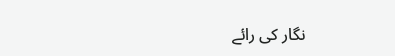نگار کی رائے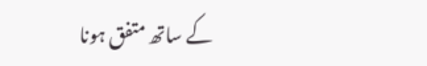کے ساتھ متفق ہونا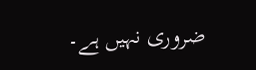ضروری نہیں ہے۔